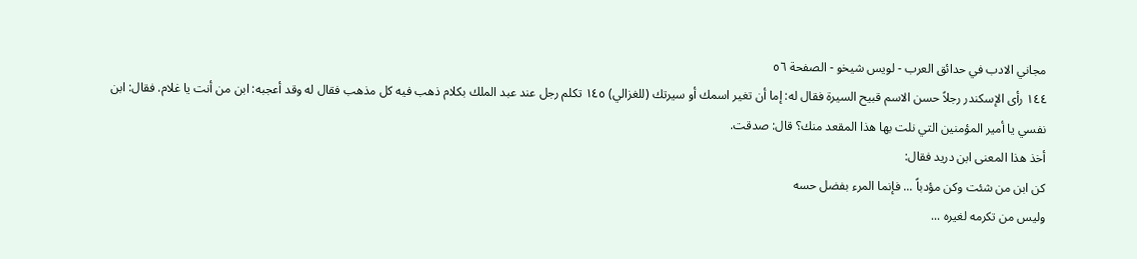مجاني الادب في حدائق العرب - لويس شيخو - الصفحة ٥٦
١٤٤ رأى الإسكندر رجلاً حسن الاسم قبيح السيرة فقال له: إما أن تغير اسمك أو سيرتك (للغزالي) ١٤٥ تكلم رجل عند عبد الملك بكلام ذهب فيه كل مذهب فقال له وقد أعجبه: ابن من أنت يا غلام. فقال: ابن نفسي يا أمير المؤمنين التي نلت بها هذا المقعد منك؟ قال: صدقت.
أخذ هذا المعنى ابن دريد فقال:
كن ابن من شئت وكن مؤدباً ... فإنما المرء بفضل حسه
وليس من تكرمه لغيره ...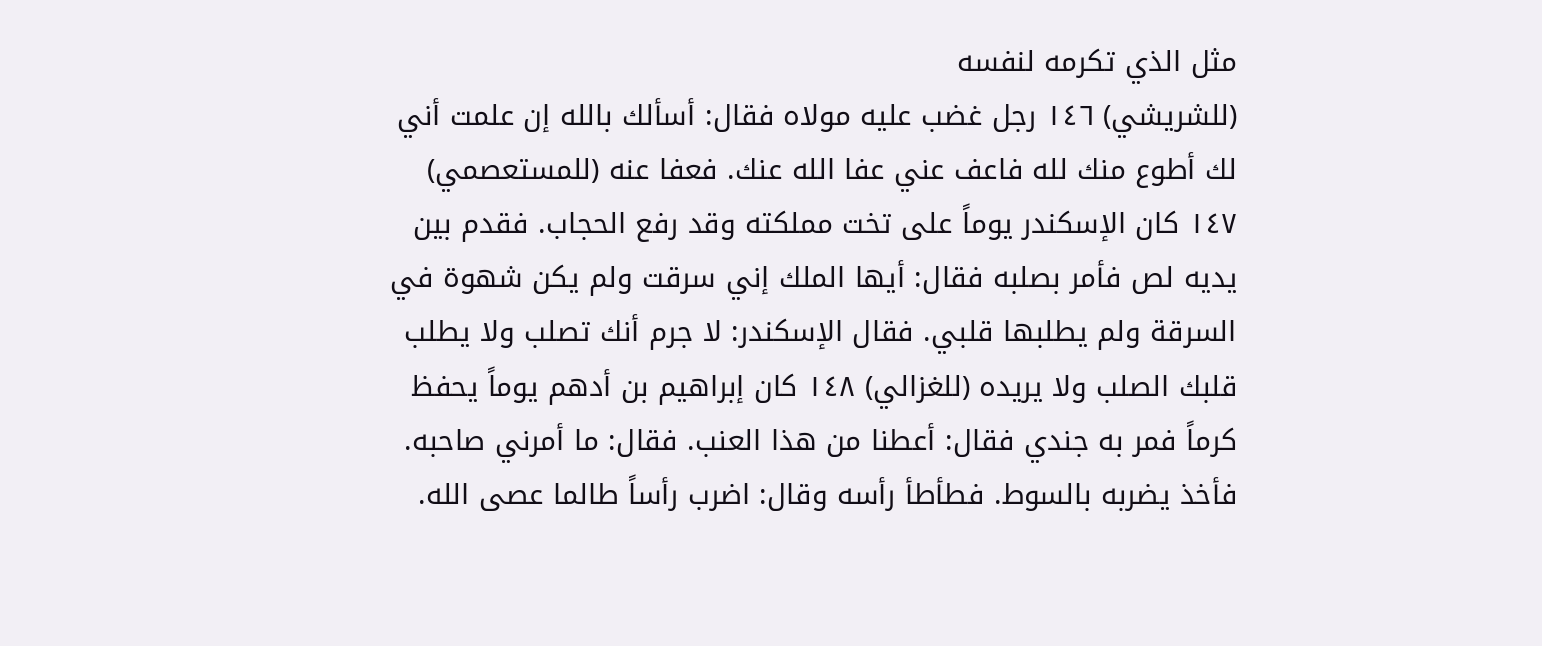مثل الذي تكرمه لنفسه
(للشريشي) ١٤٦ رجل غضب عليه مولاه فقال: أسألك بالله إن علمت أني لك أطوع منك لله فاعف عني عفا الله عنك. فعفا عنه (للمستعصمي) ١٤٧ كان الإسكندر يوماً على تخت مملكته وقد رفع الحجاب. فقدم بين يديه لص فأمر بصلبه فقال: أيها الملك إني سرقت ولم يكن شهوة في السرقة ولم يطلبها قلبي. فقال الإسكندر: لا جرم أنك تصلب ولا يطلب قلبك الصلب ولا يريده (للغزالي) ١٤٨ كان إبراهيم بن أدهم يوماً يحفظ كرماً فمر به جندي فقال: أعطنا من هذا العنب. فقال: ما أمرني صاحبه. فأخذ يضربه بالسوط. فطأطأ رأسه وقال: اضرب رأساً طالما عصى الله.